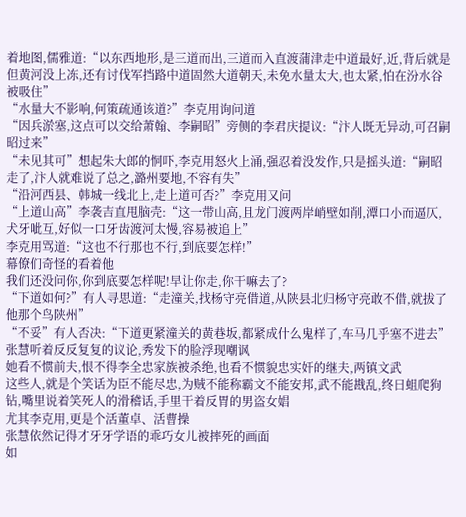着地图,儒雅道:“以东西地形,是三道而出,三道而入直渡蒲津走中道最好,近,背后就是但黄河没上冻,还有讨伐军挡路中道固然大道朝天,未免水量太大,也太紧,怕在汾水谷被吸住”
“水量大不影响,何策疏通该道?”李克用询问道
“因兵淤塞,这点可以交给萧翰、李嗣昭”旁侧的李君庆提议:“汴人既无异动,可召嗣昭过来”
“未见其可”想起朱大郎的恫吓,李克用怒火上涌,强忍着没发作,只是摇头道:“嗣昭走了,汴人就难说了总之,潞州要地,不容有失”
“沿河西县、韩城一线北上,走上道可否?”李克用又问
“上道山高”李袭吉直甩脑壳:“这一带山高,且龙门渡两岸峭壁如削,潭口小而逼仄,犬牙呲互,好似一口牙齿渡河太慢,容易被追上”
李克用骂道:“这也不行那也不行,到底要怎样!”
幕僚们奇怪的看着他
我们还没问你,你到底要怎样呢!早让你走,你干嘛去了?
“下道如何?”有人寻思道:“走潼关,找杨守亮借道,从陕县北归杨守亮敢不借,就拔了他那个鸟陕州”
“不妥”有人否决:“下道更紧潼关的黄巷坂,都紧成什么鬼样了,车马几乎塞不进去”
张慧听着反反复复的议论,秀发下的脸浮现嘲讽
她看不惯前夫,恨不得李全忠家族被杀绝,也看不惯貌忠实奸的继夫,两镇文武
这些人,就是个笑话为臣不能尽忠,为贼不能称霸文不能安邦,武不能戡乱,终日蛆爬狗钻,嘴里说着笑死人的滑稽话,手里干着反胃的男盗女娼
尤其李克用,更是个活董卓、活曹操
张慧依然记得才牙牙学语的乖巧女儿被摔死的画面
如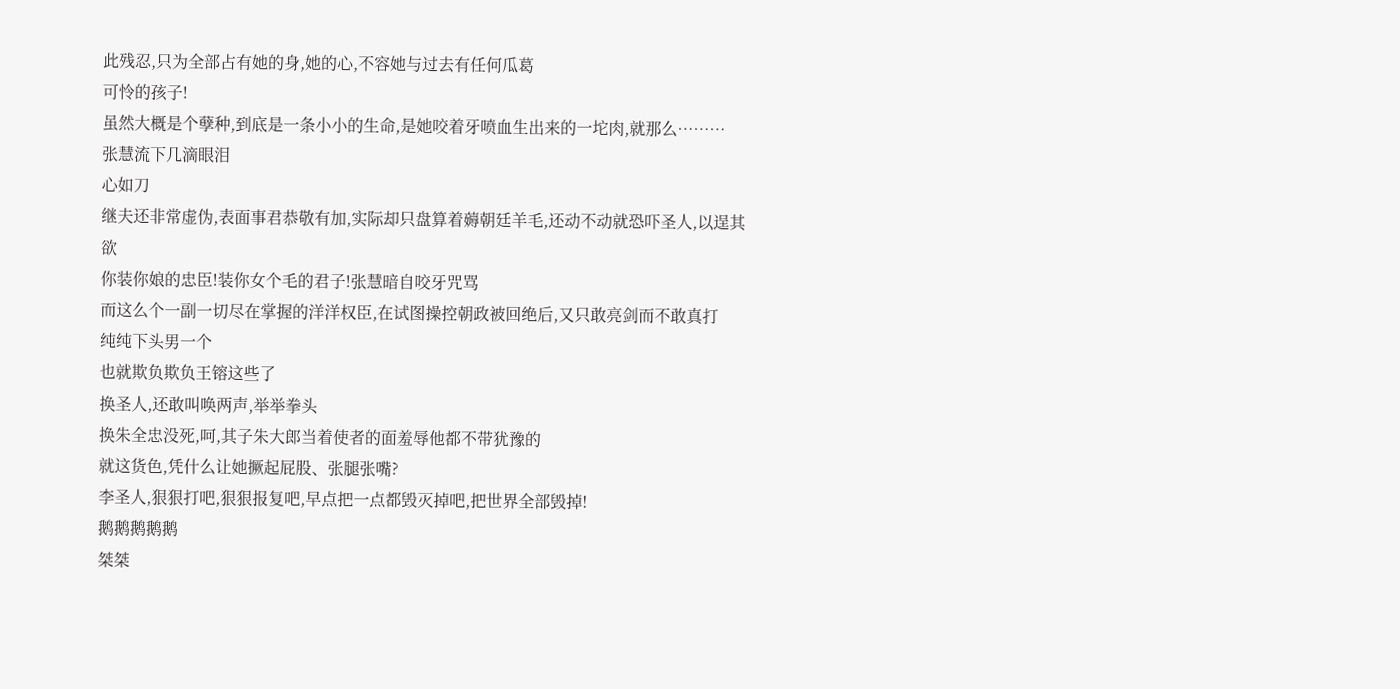此残忍,只为全部占有她的身,她的心,不容她与过去有任何瓜葛
可怜的孩子!
虽然大概是个孽种,到底是一条小小的生命,是她咬着牙喷血生出来的一坨肉,就那么………
张慧流下几滴眼泪
心如刀
继夫还非常虚伪,表面事君恭敬有加,实际却只盘算着薅朝廷羊毛,还动不动就恐吓圣人,以逞其欲
你装你娘的忠臣!装你女个毛的君子!张慧暗自咬牙咒骂
而这么个一副一切尽在掌握的洋洋权臣,在试图操控朝政被回绝后,又只敢亮剑而不敢真打
纯纯下头男一个
也就欺负欺负王镕这些了
换圣人,还敢叫唤两声,举举拳头
换朱全忠没死,呵,其子朱大郎当着使者的面羞辱他都不带犹豫的
就这货色,凭什么让她撅起屁股、张腿张嘴?
李圣人,狠狠打吧,狠狠报复吧,早点把一点都毁灭掉吧,把世界全部毁掉!
鹅鹅鹅鹅鹅
桀桀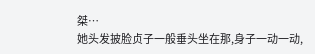桀…
她头发披脸贞子一般垂头坐在那,身子一动一动,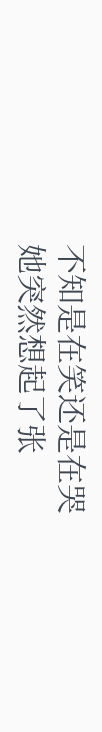不知是在笑还是在哭
她突然想起了张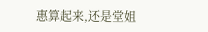惠算起来,还是堂姐